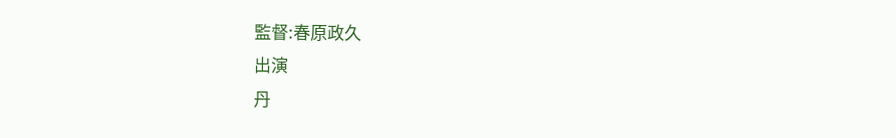監督:春原政久
出演
丹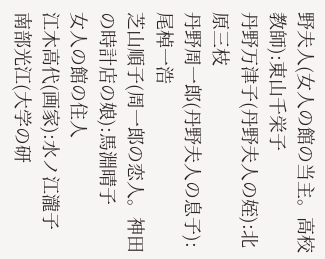野夫人(女人の館の当主。高校教師):東山千栄子
丹野万津子(丹野夫人の姪):北原三枝
丹野周一郎(丹野夫人の息子):尾棹一浩
芝山順子(周一郎の恋人。神田の時計店の娘):馬淵晴子
女人の館の住人
江木高代(画家):水ノ江瀧子
南部光江(大学の研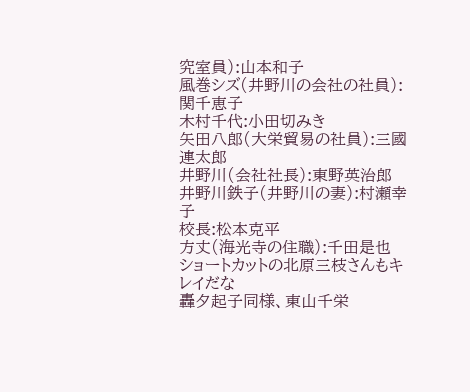究室員):山本和子
風巻シズ(井野川の会社の社員):関千恵子
木村千代:小田切みき
矢田八郎(大栄貿易の社員):三國連太郎
井野川(会社社長):東野英治郎
井野川鉄子(井野川の妻):村瀬幸子
校長:松本克平
方丈(海光寺の住職):千田是也
ショートカットの北原三枝さんもキレイだな
轟夕起子同様、東山千栄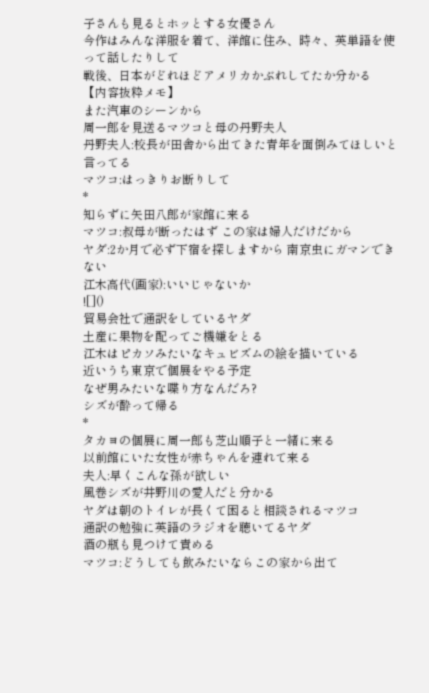子さんも見るとホッとする女優さん
今作はみんな洋服を着て、洋館に住み、時々、英単語を使って話したりして
戦後、日本がどれほどアメリカかぶれしてたか分かる
【内容抜粋メモ】
また汽車のシーンから
周一郎を見送るマツコと母の丹野夫人
丹野夫人:校長が田舎から出てきた青年を面倒みてほしいと言ってる
マツコ:はっきりお断りして
*
知らずに矢田八郎が家館に来る
マツコ:叔母が断ったはず この家は婦人だけだから
ヤダ:2か月で必ず下宿を探しますから 南京虫にガマンできない
江木高代(画家):いいじゃないか
![]()
貿易会社で通訳をしているヤダ
土産に果物を配ってご機嫌をとる
江木はピカソみたいなキュビズムの絵を描いている
近いうち東京で個展をやる予定
なぜ男みたいな喋り方なんだろ?
シズが酔って帰る
*
タカヨの個展に周一郎も芝山順子と一緒に来る
以前館にいた女性が赤ちゃんを連れて来る
夫人:早くこんな孫が欲しい
風巻シズが井野川の愛人だと分かる
ヤダは朝のトイレが長くて困ると相談されるマツコ
通訳の勉強に英語のラジオを聴いてるヤダ
酒の瓶も見つけて責める
マツコ:どうしても飲みたいならこの家から出て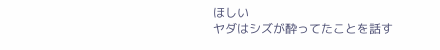ほしい
ヤダはシズが酔ってたことを話す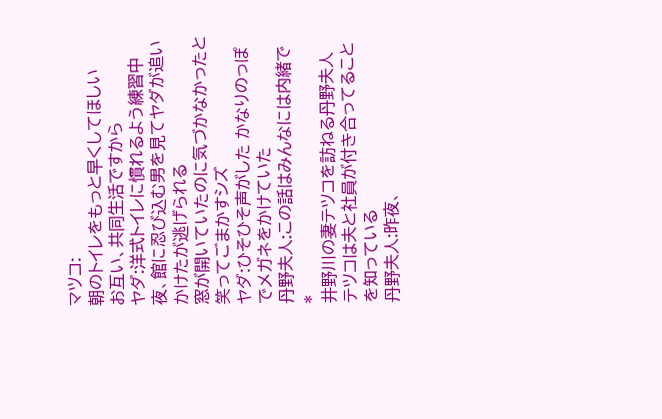マツコ:
朝のトイレをもっと早くしてほしい
お互い、共同生活ですから
ヤダ:洋式トイレに慣れるよう練習中
夜、館に忍び込む男を見てヤダが追いかけたが逃げられる
窓が開いていたのに気づかなかったと笑ってごまかすシズ
ヤダ:ひそひそ声がした かなりのっぽでメガネをかけていた
丹野夫人:この話はみんなには内緒で
*
井野川の妻テツコを訪ねる丹野夫人
テツコは夫と社員が付き合ってることを知っている
丹野夫人:昨夜、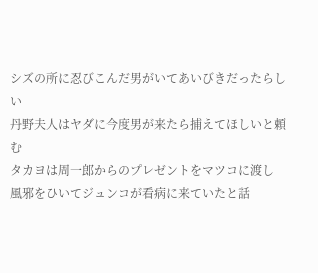シズの所に忍びこんだ男がいてあいびきだったらしい
丹野夫人はヤダに今度男が来たら捕えてほしいと頼む
タカヨは周一郎からのプレゼントをマツコに渡し
風邪をひいてジュンコが看病に来ていたと話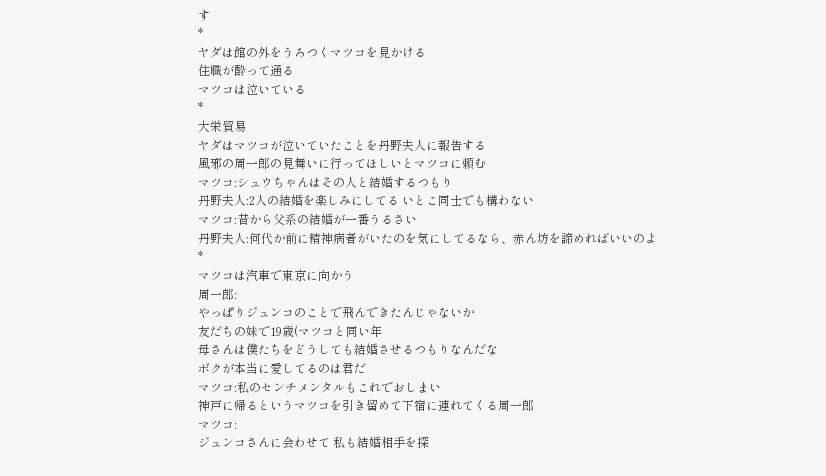す
*
ヤダは館の外をうろつくマツコを見かける
住職が酔って通る
マツコは泣いている
*
大栄貿易
ヤダはマツコが泣いていたことを丹野夫人に報告する
風邪の周一郎の見舞いに行ってほしいとマツコに頼む
マツコ:シュウちゃんはその人と結婚するつもり
丹野夫人:2人の結婚を楽しみにしてる いとこ同士でも構わない
マツコ:昔から父系の結婚が一番うるさい
丹野夫人:何代か前に精神病者がいたのを気にしてるなら、赤ん坊を諦めればいいのよ
*
マツコは汽車で東京に向かう
周一郎:
やっぱりジュンコのことで飛んできたんじゃないか
友だちの妹で19歳(マツコと同い年
母さんは僕たちをどうしても結婚させるつもりなんだな
ボクが本当に愛してるのは君だ
マツコ:私のセンチメンタルもこれでおしまい
神戸に帰るというマツコを引き留めて下宿に連れてくる周一郎
マツコ:
ジュンコさんに会わせて 私も結婚相手を探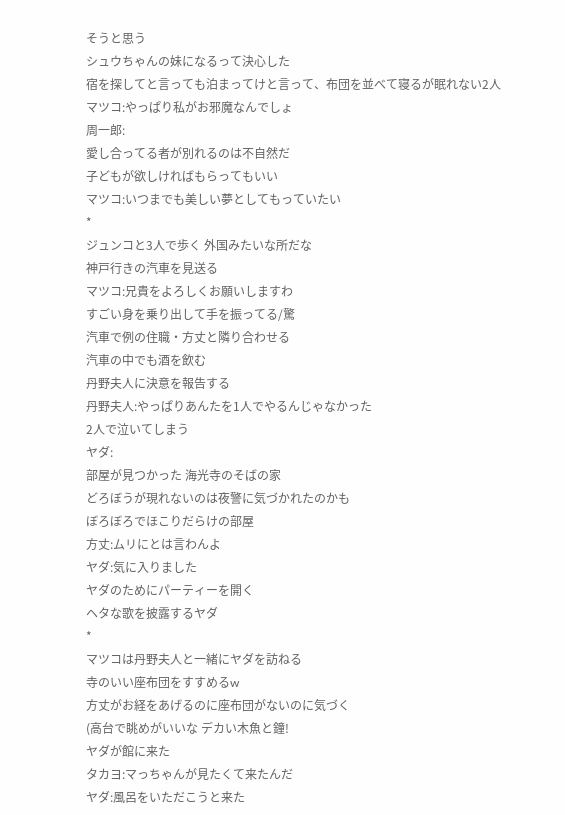そうと思う
シュウちゃんの妹になるって決心した
宿を探してと言っても泊まってけと言って、布団を並べて寝るが眠れない2人
マツコ:やっぱり私がお邪魔なんでしょ
周一郎:
愛し合ってる者が別れるのは不自然だ
子どもが欲しければもらってもいい
マツコ:いつまでも美しい夢としてもっていたい
*
ジュンコと3人で歩く 外国みたいな所だな
神戸行きの汽車を見送る
マツコ:兄貴をよろしくお願いしますわ
すごい身を乗り出して手を振ってる/驚
汽車で例の住職・方丈と隣り合わせる
汽車の中でも酒を飲む
丹野夫人に決意を報告する
丹野夫人:やっぱりあんたを1人でやるんじゃなかった
2人で泣いてしまう
ヤダ:
部屋が見つかった 海光寺のそばの家
どろぼうが現れないのは夜警に気づかれたのかも
ぼろぼろでほこりだらけの部屋
方丈:ムリにとは言わんよ
ヤダ:気に入りました
ヤダのためにパーティーを開く
ヘタな歌を披露するヤダ
*
マツコは丹野夫人と一緒にヤダを訪ねる
寺のいい座布団をすすめるw
方丈がお経をあげるのに座布団がないのに気づく
(高台で眺めがいいな デカい木魚と鐘!
ヤダが館に来た
タカヨ:マっちゃんが見たくて来たんだ
ヤダ:風呂をいただこうと来た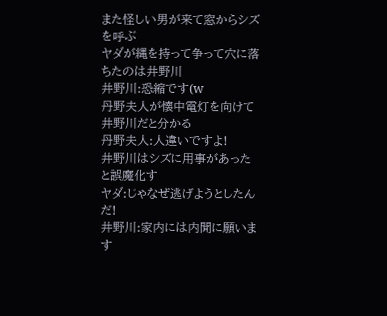また怪しい男が来て窓からシズを呼ぶ
ヤダが縄を持って争って穴に落ちたのは井野川
井野川:恐縮です(w
丹野夫人が懐中電灯を向けて井野川だと分かる
丹野夫人:人違いですよ!
井野川はシズに用事があったと誤魔化す
ヤダ:じゃなぜ逃げようとしたんだ!
井野川:家内には内聞に願います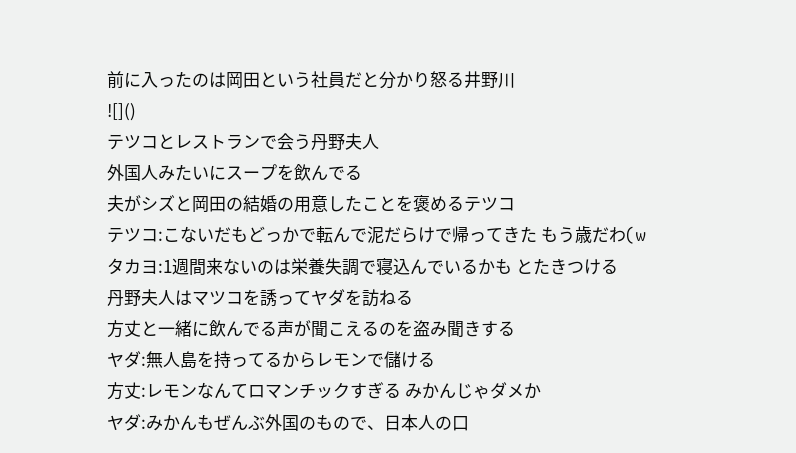前に入ったのは岡田という社員だと分かり怒る井野川
![]()
テツコとレストランで会う丹野夫人
外国人みたいにスープを飲んでる
夫がシズと岡田の結婚の用意したことを褒めるテツコ
テツコ:こないだもどっかで転んで泥だらけで帰ってきた もう歳だわ(w
タカヨ:1週間来ないのは栄養失調で寝込んでいるかも とたきつける
丹野夫人はマツコを誘ってヤダを訪ねる
方丈と一緒に飲んでる声が聞こえるのを盗み聞きする
ヤダ:無人島を持ってるからレモンで儲ける
方丈:レモンなんてロマンチックすぎる みかんじゃダメか
ヤダ:みかんもぜんぶ外国のもので、日本人の口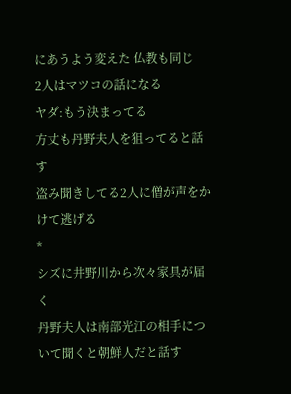にあうよう変えた 仏教も同じ
2人はマツコの話になる
ヤダ:もう決まってる
方丈も丹野夫人を狙ってると話す
盗み聞きしてる2人に僧が声をかけて逃げる
*
シズに井野川から次々家具が届く
丹野夫人は南部光江の相手について聞くと朝鮮人だと話す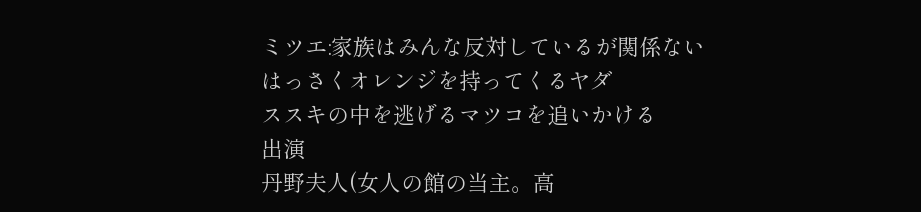ミツエ:家族はみんな反対しているが関係ない
はっさくオレンジを持ってくるヤダ
ススキの中を逃げるマツコを追いかける
出演
丹野夫人(女人の館の当主。高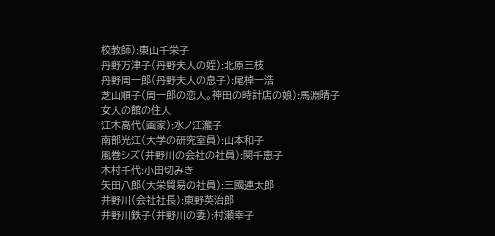校教師):東山千栄子
丹野万津子(丹野夫人の姪):北原三枝
丹野周一郎(丹野夫人の息子):尾棹一浩
芝山順子(周一郎の恋人。神田の時計店の娘):馬淵晴子
女人の館の住人
江木高代(画家):水ノ江瀧子
南部光江(大学の研究室員):山本和子
風巻シズ(井野川の会社の社員):関千恵子
木村千代:小田切みき
矢田八郎(大栄貿易の社員):三國連太郎
井野川(会社社長):東野英治郎
井野川鉄子(井野川の妻):村瀬幸子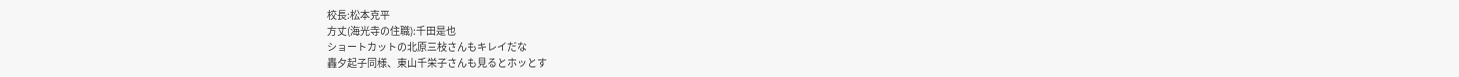校長:松本克平
方丈(海光寺の住職):千田是也
ショートカットの北原三枝さんもキレイだな
轟夕起子同様、東山千栄子さんも見るとホッとす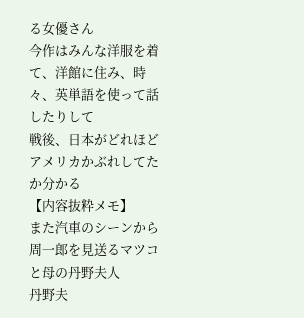る女優さん
今作はみんな洋服を着て、洋館に住み、時々、英単語を使って話したりして
戦後、日本がどれほどアメリカかぶれしてたか分かる
【内容抜粋メモ】
また汽車のシーンから
周一郎を見送るマツコと母の丹野夫人
丹野夫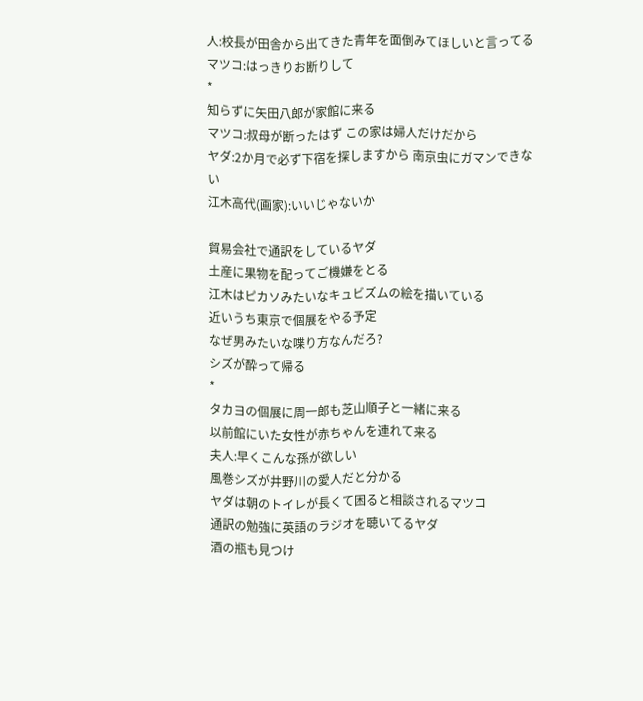人:校長が田舎から出てきた青年を面倒みてほしいと言ってる
マツコ:はっきりお断りして
*
知らずに矢田八郎が家館に来る
マツコ:叔母が断ったはず この家は婦人だけだから
ヤダ:2か月で必ず下宿を探しますから 南京虫にガマンできない
江木高代(画家):いいじゃないか

貿易会社で通訳をしているヤダ
土産に果物を配ってご機嫌をとる
江木はピカソみたいなキュビズムの絵を描いている
近いうち東京で個展をやる予定
なぜ男みたいな喋り方なんだろ?
シズが酔って帰る
*
タカヨの個展に周一郎も芝山順子と一緒に来る
以前館にいた女性が赤ちゃんを連れて来る
夫人:早くこんな孫が欲しい
風巻シズが井野川の愛人だと分かる
ヤダは朝のトイレが長くて困ると相談されるマツコ
通訳の勉強に英語のラジオを聴いてるヤダ
酒の瓶も見つけ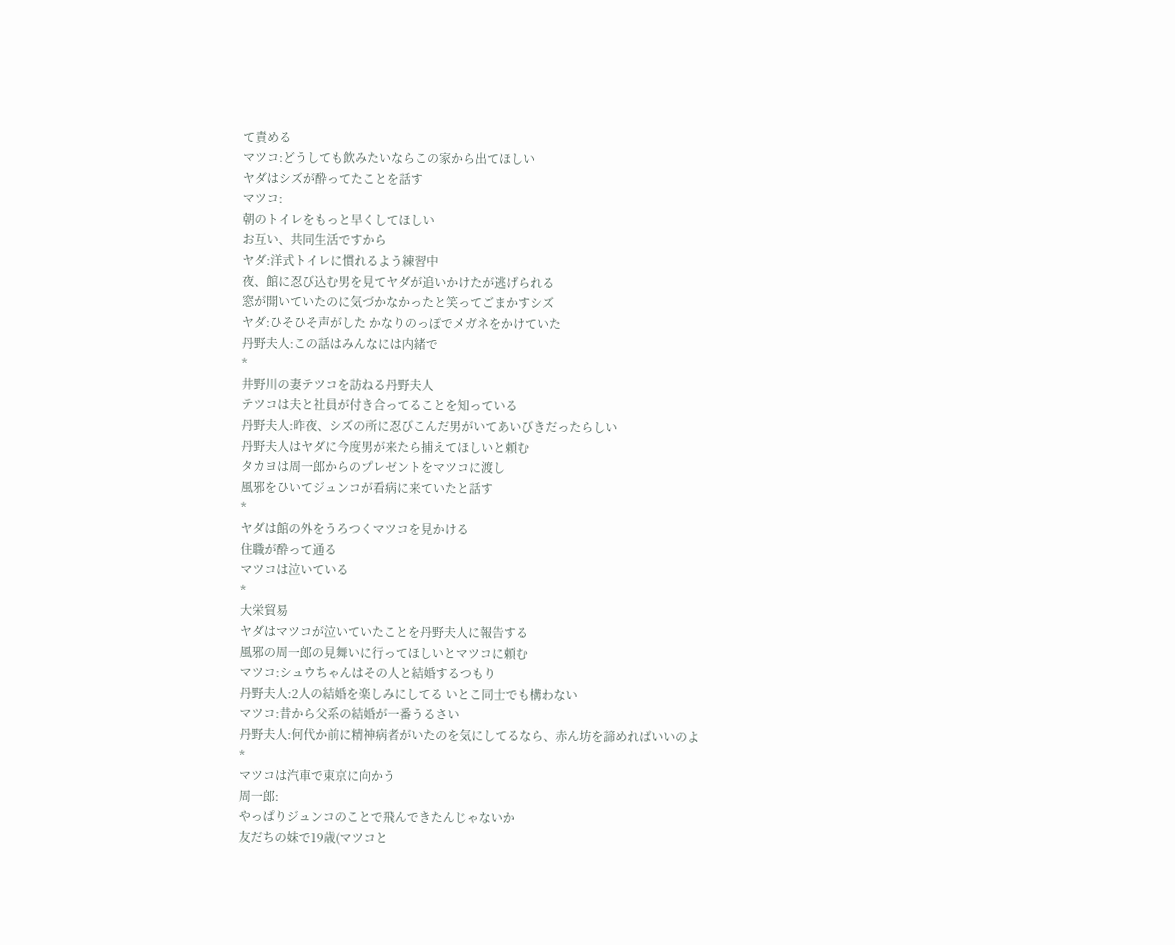て責める
マツコ:どうしても飲みたいならこの家から出てほしい
ヤダはシズが酔ってたことを話す
マツコ:
朝のトイレをもっと早くしてほしい
お互い、共同生活ですから
ヤダ:洋式トイレに慣れるよう練習中
夜、館に忍び込む男を見てヤダが追いかけたが逃げられる
窓が開いていたのに気づかなかったと笑ってごまかすシズ
ヤダ:ひそひそ声がした かなりのっぽでメガネをかけていた
丹野夫人:この話はみんなには内緒で
*
井野川の妻テツコを訪ねる丹野夫人
テツコは夫と社員が付き合ってることを知っている
丹野夫人:昨夜、シズの所に忍びこんだ男がいてあいびきだったらしい
丹野夫人はヤダに今度男が来たら捕えてほしいと頼む
タカヨは周一郎からのプレゼントをマツコに渡し
風邪をひいてジュンコが看病に来ていたと話す
*
ヤダは館の外をうろつくマツコを見かける
住職が酔って通る
マツコは泣いている
*
大栄貿易
ヤダはマツコが泣いていたことを丹野夫人に報告する
風邪の周一郎の見舞いに行ってほしいとマツコに頼む
マツコ:シュウちゃんはその人と結婚するつもり
丹野夫人:2人の結婚を楽しみにしてる いとこ同士でも構わない
マツコ:昔から父系の結婚が一番うるさい
丹野夫人:何代か前に精神病者がいたのを気にしてるなら、赤ん坊を諦めればいいのよ
*
マツコは汽車で東京に向かう
周一郎:
やっぱりジュンコのことで飛んできたんじゃないか
友だちの妹で19歳(マツコと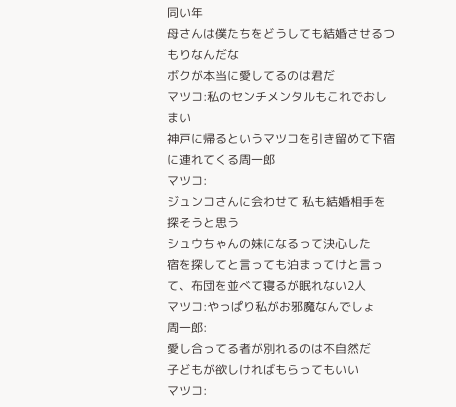同い年
母さんは僕たちをどうしても結婚させるつもりなんだな
ボクが本当に愛してるのは君だ
マツコ:私のセンチメンタルもこれでおしまい
神戸に帰るというマツコを引き留めて下宿に連れてくる周一郎
マツコ:
ジュンコさんに会わせて 私も結婚相手を探そうと思う
シュウちゃんの妹になるって決心した
宿を探してと言っても泊まってけと言って、布団を並べて寝るが眠れない2人
マツコ:やっぱり私がお邪魔なんでしょ
周一郎:
愛し合ってる者が別れるのは不自然だ
子どもが欲しければもらってもいい
マツコ: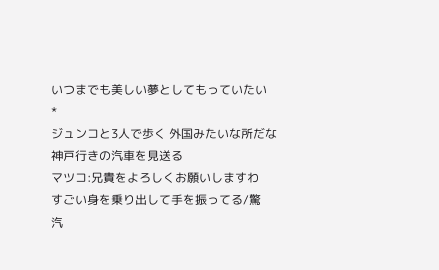いつまでも美しい夢としてもっていたい
*
ジュンコと3人で歩く 外国みたいな所だな
神戸行きの汽車を見送る
マツコ:兄貴をよろしくお願いしますわ
すごい身を乗り出して手を振ってる/驚
汽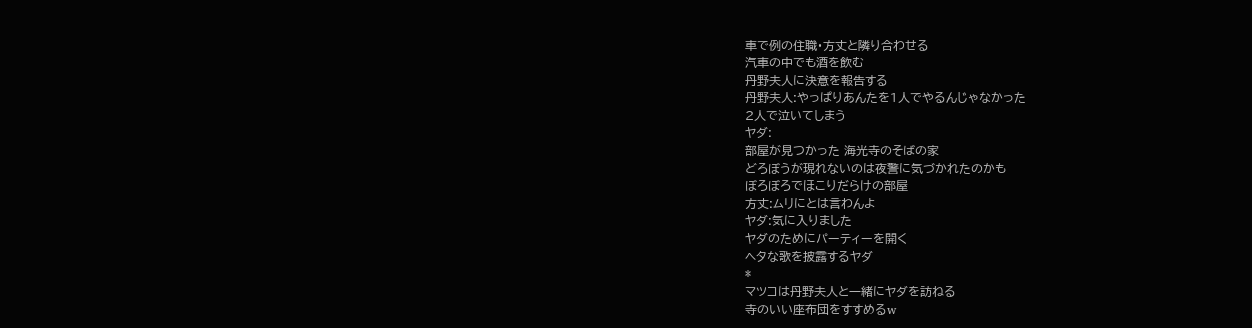車で例の住職・方丈と隣り合わせる
汽車の中でも酒を飲む
丹野夫人に決意を報告する
丹野夫人:やっぱりあんたを1人でやるんじゃなかった
2人で泣いてしまう
ヤダ:
部屋が見つかった 海光寺のそばの家
どろぼうが現れないのは夜警に気づかれたのかも
ぼろぼろでほこりだらけの部屋
方丈:ムリにとは言わんよ
ヤダ:気に入りました
ヤダのためにパーティーを開く
ヘタな歌を披露するヤダ
*
マツコは丹野夫人と一緒にヤダを訪ねる
寺のいい座布団をすすめるw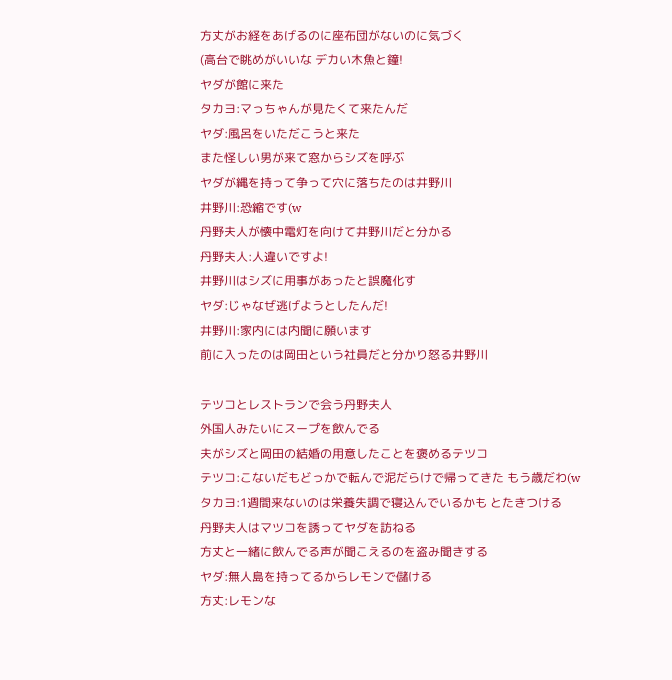方丈がお経をあげるのに座布団がないのに気づく
(高台で眺めがいいな デカい木魚と鐘!
ヤダが館に来た
タカヨ:マっちゃんが見たくて来たんだ
ヤダ:風呂をいただこうと来た
また怪しい男が来て窓からシズを呼ぶ
ヤダが縄を持って争って穴に落ちたのは井野川
井野川:恐縮です(w
丹野夫人が懐中電灯を向けて井野川だと分かる
丹野夫人:人違いですよ!
井野川はシズに用事があったと誤魔化す
ヤダ:じゃなぜ逃げようとしたんだ!
井野川:家内には内聞に願います
前に入ったのは岡田という社員だと分かり怒る井野川

テツコとレストランで会う丹野夫人
外国人みたいにスープを飲んでる
夫がシズと岡田の結婚の用意したことを褒めるテツコ
テツコ:こないだもどっかで転んで泥だらけで帰ってきた もう歳だわ(w
タカヨ:1週間来ないのは栄養失調で寝込んでいるかも とたきつける
丹野夫人はマツコを誘ってヤダを訪ねる
方丈と一緒に飲んでる声が聞こえるのを盗み聞きする
ヤダ:無人島を持ってるからレモンで儲ける
方丈:レモンな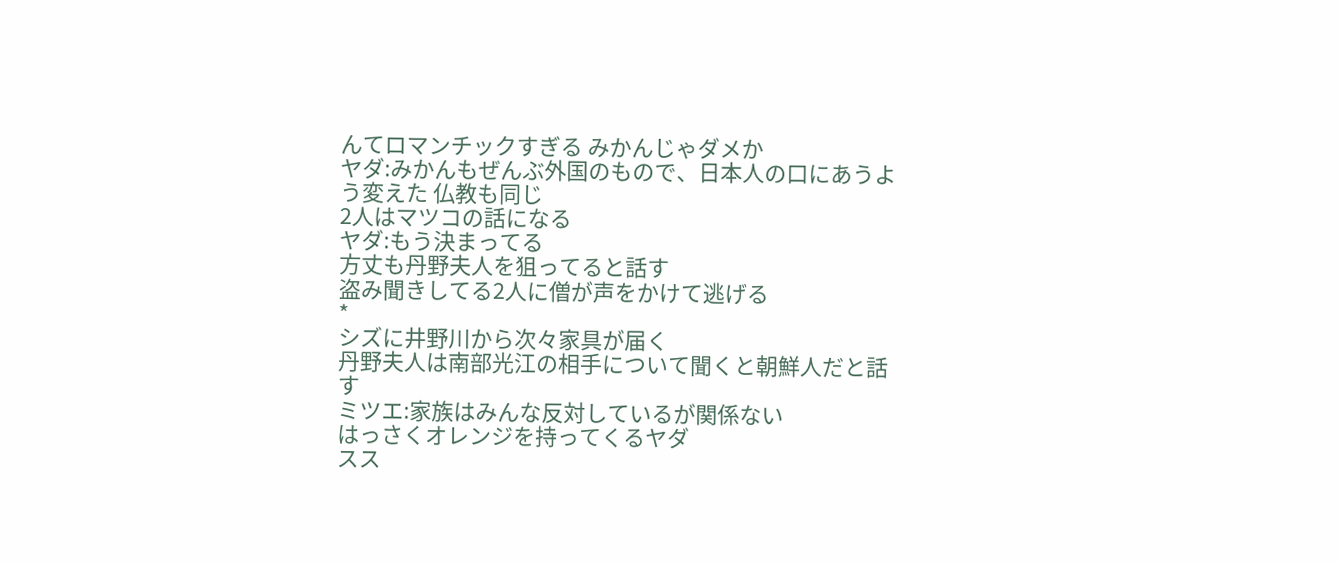んてロマンチックすぎる みかんじゃダメか
ヤダ:みかんもぜんぶ外国のもので、日本人の口にあうよう変えた 仏教も同じ
2人はマツコの話になる
ヤダ:もう決まってる
方丈も丹野夫人を狙ってると話す
盗み聞きしてる2人に僧が声をかけて逃げる
*
シズに井野川から次々家具が届く
丹野夫人は南部光江の相手について聞くと朝鮮人だと話す
ミツエ:家族はみんな反対しているが関係ない
はっさくオレンジを持ってくるヤダ
スス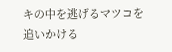キの中を逃げるマツコを追いかける